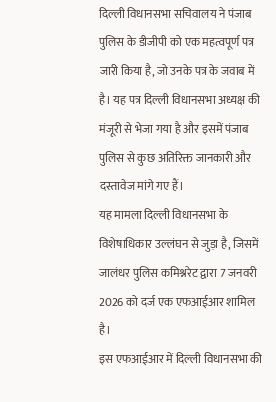दिल्ली विधानसभा सचिवालय ने पंजाब पुलिस के डीजीपी को एक महत्वपूर्ण पत्र जारी किया है, जो उनके पत्र के जवाब में है। यह पत्र दिल्ली विधानसभा अध्यक्ष की मंजूरी से भेजा गया है और इसमें पंजाब पुलिस से कुछ अतिरिक्त जानकारी और दस्तावेज मांगे गए हैं।
यह मामला दिल्ली विधानसभा के विशेषाधिकार उल्लंघन से जुड़ा है, जिसमें जालंधर पुलिस कमिश्नरेट द्वारा 7 जनवरी 2026 को दर्ज एक एफआईआर शामिल है।
इस एफआईआर में दिल्ली विधानसभा की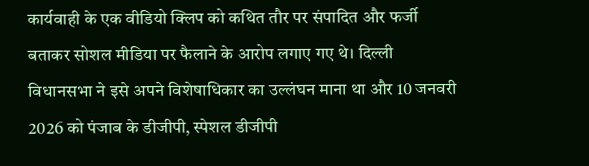कार्यवाही के एक वीडियो क्लिप को कथित तौर पर संपादित और फर्जी बताकर सोशल मीडिया पर फैलाने के आरोप लगाए गए थे। दिल्ली विधानसभा ने इसे अपने विशेषाधिकार का उल्लंघन माना था और 10 जनवरी 2026 को पंजाब के डीजीपी, स्पेशल डीजीपी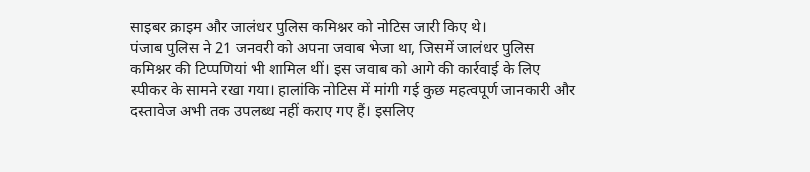साइबर क्राइम और जालंधर पुलिस कमिश्नर को नोटिस जारी किए थे।
पंजाब पुलिस ने 21 जनवरी को अपना जवाब भेजा था, जिसमें जालंधर पुलिस कमिश्नर की टिप्पणियां भी शामिल थीं। इस जवाब को आगे की कार्रवाई के लिए स्पीकर के सामने रखा गया। हालांकि नोटिस में मांगी गई कुछ महत्वपूर्ण जानकारी और दस्तावेज अभी तक उपलब्ध नहीं कराए गए हैं। इसलिए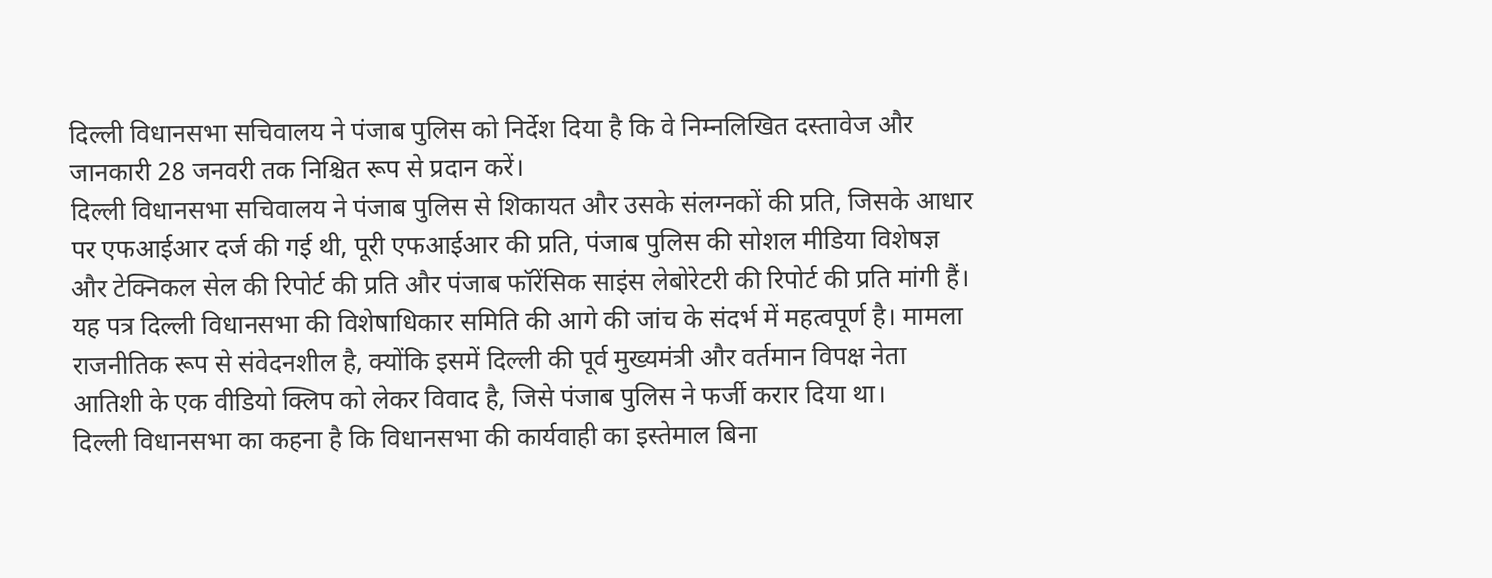दिल्ली विधानसभा सचिवालय ने पंजाब पुलिस को निर्देश दिया है कि वे निम्नलिखित दस्तावेज और जानकारी 28 जनवरी तक निश्चित रूप से प्रदान करें।
दिल्ली विधानसभा सचिवालय ने पंजाब पुलिस से शिकायत और उसके संलग्नकों की प्रति, जिसके आधार पर एफआईआर दर्ज की गई थी, पूरी एफआईआर की प्रति, पंजाब पुलिस की सोशल मीडिया विशेषज्ञ और टेक्निकल सेल की रिपोर्ट की प्रति और पंजाब फॉरेंसिक साइंस लेबोरेटरी की रिपोर्ट की प्रति मांगी हैं।
यह पत्र दिल्ली विधानसभा की विशेषाधिकार समिति की आगे की जांच के संदर्भ में महत्वपूर्ण है। मामला राजनीतिक रूप से संवेदनशील है, क्योंकि इसमें दिल्ली की पूर्व मुख्यमंत्री और वर्तमान विपक्ष नेता आतिशी के एक वीडियो क्लिप को लेकर विवाद है, जिसे पंजाब पुलिस ने फर्जी करार दिया था।
दिल्ली विधानसभा का कहना है कि विधानसभा की कार्यवाही का इस्तेमाल बिना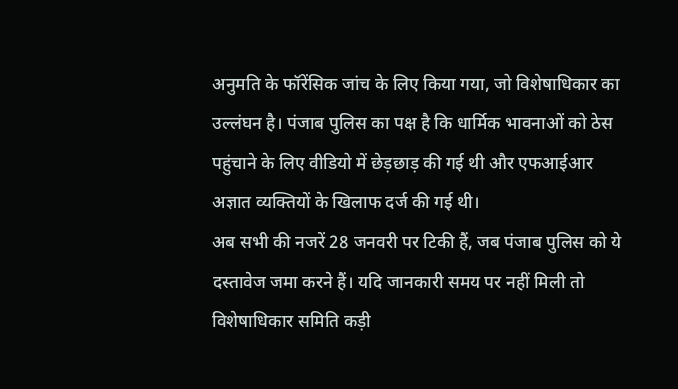अनुमति के फॉरेंसिक जांच के लिए किया गया, जो विशेषाधिकार का उल्लंघन है। पंजाब पुलिस का पक्ष है कि धार्मिक भावनाओं को ठेस पहुंचाने के लिए वीडियो में छेड़छाड़ की गई थी और एफआईआर अज्ञात व्यक्तियों के खिलाफ दर्ज की गई थी।
अब सभी की नजरें 28 जनवरी पर टिकी हैं, जब पंजाब पुलिस को ये दस्तावेज जमा करने हैं। यदि जानकारी समय पर नहीं मिली तो विशेषाधिकार समिति कड़ी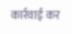कार्रवाई कर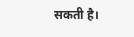सकती है।